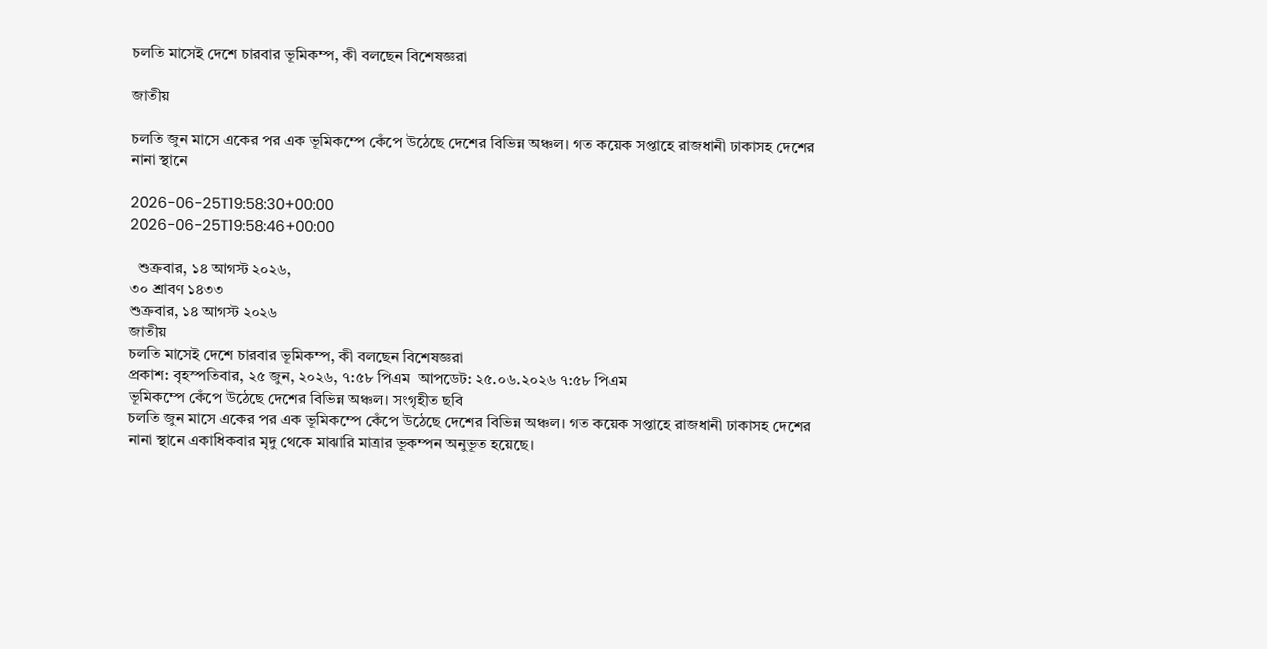চলতি মাসেই দেশে চারবার ভূমিকম্প, কী বলছেন বিশেষজ্ঞরা

জাতীয়

চলতি জুন মাসে একের পর এক ভূমিকম্পে কেঁপে উঠেছে দেশের বিভিন্ন অঞ্চল। গত কয়েক সপ্তাহে রাজধানী ঢাকাসহ দেশের নানা স্থানে

2026-06-25T19:58:30+00:00
2026-06-25T19:58:46+00:00

  শুক্রবার, ১৪ আগস্ট ২০২৬,
৩০ শ্রাবণ ১৪৩৩
শুক্রবার, ১৪ আগস্ট ২০২৬
জাতীয়
চলতি মাসেই দেশে চারবার ভূমিকম্প, কী বলছেন বিশেষজ্ঞরা
প্রকাশ: বৃহস্পতিবার, ২৫ জুন, ২০২৬, ৭:৫৮ পিএম  আপডেট: ২৫.০৬.২০২৬ ৭:৫৮ পিএম
ভূমিকম্পে কেঁপে উঠেছে দেশের বিভিন্ন অঞ্চল। সংগৃহীত ছবি
চলতি জুন মাসে একের পর এক ভূমিকম্পে কেঁপে উঠেছে দেশের বিভিন্ন অঞ্চল। গত কয়েক সপ্তাহে রাজধানী ঢাকাসহ দেশের নানা স্থানে একাধিকবার মৃদু থেকে মাঝারি মাত্রার ভূকম্পন অনুভূত হয়েছে।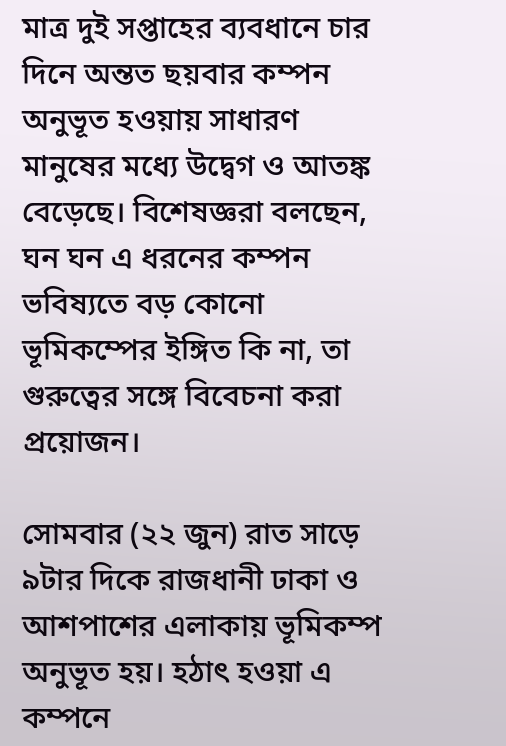মাত্র দুই সপ্তাহের ব্যবধানে চার দিনে অন্তত ছয়বার কম্পন অনুভূত হওয়ায় সাধারণ মানুষের মধ্যে উদ্বেগ ও আতঙ্ক বেড়েছে। বিশেষজ্ঞরা বলছেন, ঘন ঘন এ ধরনের কম্পন ভবিষ্যতে বড় কোনো ভূমিকম্পের ইঙ্গিত কি না, তা গুরুত্বের সঙ্গে বিবেচনা করা প্রয়োজন।

সোমবার (২২ জুন) রাত সাড়ে ৯টার দিকে রাজধানী ঢাকা ও আশপাশের এলাকায় ভূমিকম্প অনুভূত হয়। হঠাৎ হওয়া এ কম্পনে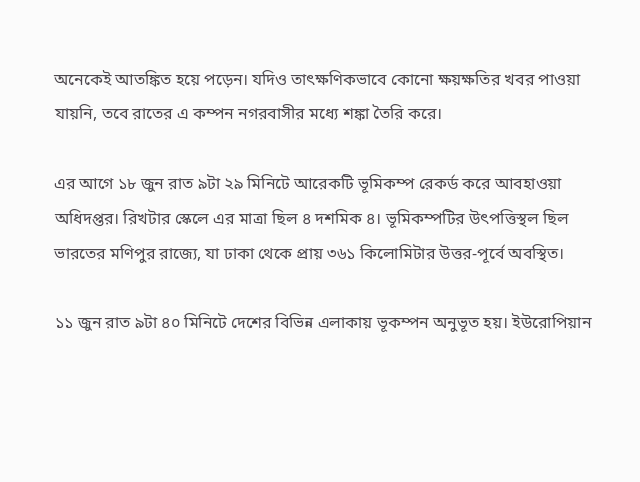অনেকেই আতঙ্কিত হয়ে পড়েন। যদিও তাৎক্ষণিকভাবে কোনো ক্ষয়ক্ষতির খবর পাওয়া যায়নি, তবে রাতের এ কম্পন নগরবাসীর মধ্যে শঙ্কা তৈরি করে।

এর আগে ১৮ জুন রাত ৯টা ২৯ মিনিটে আরেকটি ভূমিকম্প রেকর্ড করে আবহাওয়া অধিদপ্তর। রিখটার স্কেলে এর মাত্রা ছিল ৪ দশমিক ৪। ভূমিকম্পটির উৎপত্তিস্থল ছিল ভারতের মণিপুর রাজ্যে, যা ঢাকা থেকে প্রায় ৩৬১ কিলোমিটার উত্তর-পূর্বে অবস্থিত।

১১ জুন রাত ৯টা ৪০ মিনিটে দেশের বিভিন্ন এলাকায় ভূকম্পন অনুভূত হয়। ইউরোপিয়ান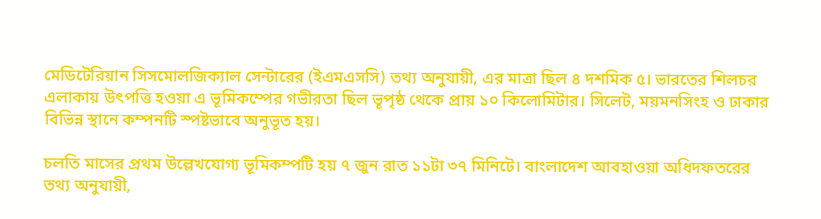মেডিটেরিয়ান সিসমোলজিক্যাল সেন্টারের (ইএমএসসি) তথ্য অনুযায়ী, এর মাত্রা ছিল ৪ দশমিক ৫। ভারতের শিলচর এলাকায় উৎপত্তি হওয়া এ ভূমিকম্পের গভীরতা ছিল ভূপৃষ্ঠ থেকে প্রায় ১০ কিলোমিটার। সিলেট, ময়মনসিংহ ও ঢাকার বিভিন্ন স্থানে কম্পনটি স্পষ্টভাবে অনুভূত হয়।

চলতি মাসের প্রথম উল্লেখযোগ্য ভূমিকম্পটি হয় ৭ জুন রাত ১১টা ৩৭ মিনিটে। বাংলাদেশ আবহাওয়া অধিদফতরের তথ্য অনুযায়ী,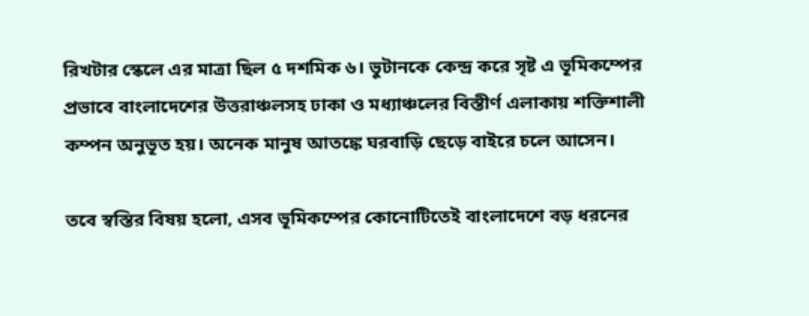রিখটার স্কেলে এর মাত্রা ছিল ৫ দশমিক ৬। ভুটানকে কেন্দ্র করে সৃষ্ট এ ভূমিকম্পের প্রভাবে বাংলাদেশের উত্তরাঞ্চলসহ ঢাকা ও মধ্যাঞ্চলের বিস্তীর্ণ এলাকায় শক্তিশালী কম্পন অনুভূত হয়। অনেক মানুষ আতঙ্কে ঘরবাড়ি ছেড়ে বাইরে চলে আসেন।

তবে স্বস্তির বিষয় হলো, এসব ভূমিকম্পের কোনোটিতেই বাংলাদেশে বড় ধরনের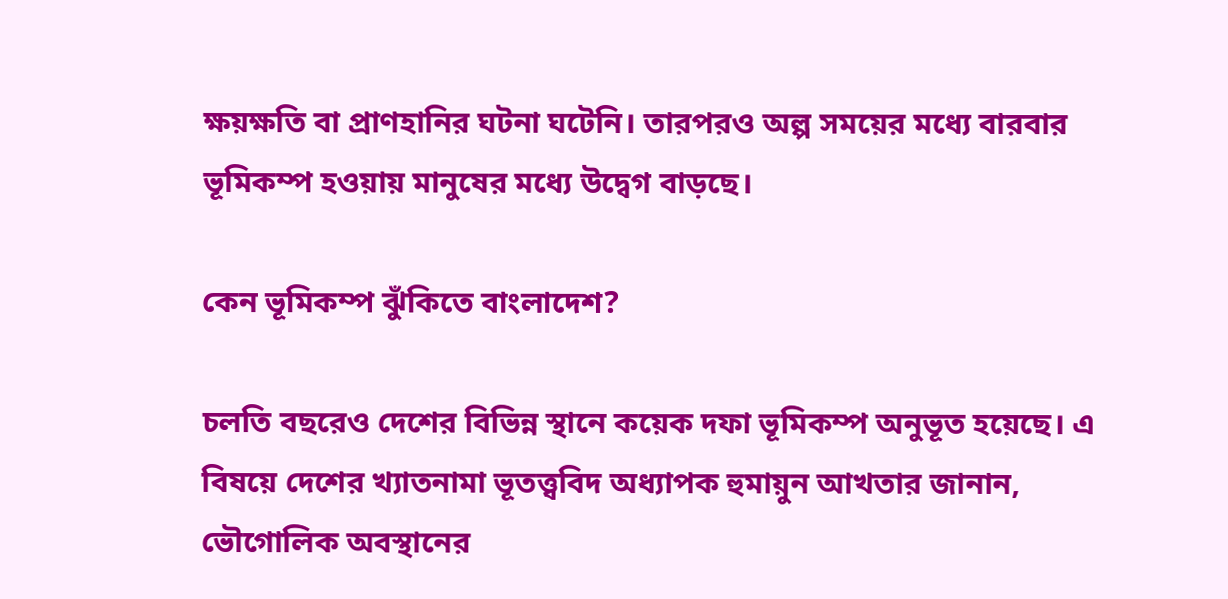ক্ষয়ক্ষতি বা প্রাণহানির ঘটনা ঘটেনি। তারপরও অল্প সময়ের মধ্যে বারবার ভূমিকম্প হওয়ায় মানুষের মধ্যে উদ্বেগ বাড়ছে।

কেন ভূমিকম্প ঝুঁকিতে বাংলাদেশ?

চলতি বছরেও দেশের বিভিন্ন স্থানে কয়েক দফা ভূমিকম্প অনুভূত হয়েছে। এ বিষয়ে দেশের খ্যাতনামা ভূতত্ত্ববিদ অধ্যাপক হুমায়ুন আখতার জানান, ভৌগোলিক অবস্থানের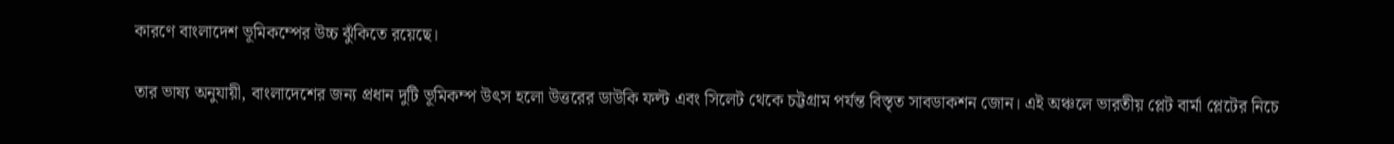কারণে বাংলাদেশ ভূমিকম্পের উচ্চ ঝুঁকিতে রয়েছে।

তার ভাষ্য অনুযায়ী, বাংলাদেশের জন্য প্রধান দুটি ভূমিকম্প উৎস হলো উত্তরের ডাউকি ফল্ট এবং সিলেট থেকে চট্টগ্রাম পর্যন্ত বিস্তৃত সাবডাকশন জোন। এই অঞ্চলে ভারতীয় প্লেট বার্মা প্লেটের নিচে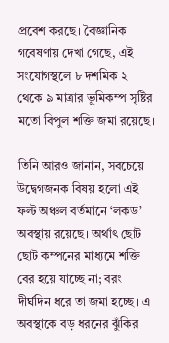প্রবেশ করছে। বৈজ্ঞানিক গবেষণায় দেখা গেছে, এই সংযোগস্থলে ৮ দশমিক ২ থেকে ৯ মাত্রার ভূমিকম্প সৃষ্টির মতো বিপুল শক্তি জমা রয়েছে।

তিনি আরও জানান, সবচেয়ে উদ্বেগজনক বিষয় হলো এই ফল্ট অঞ্চল বর্তমানে ‘লকড’ অবস্থায় রয়েছে। অর্থাৎ ছোট ছোট কম্পনের মাধ্যমে শক্তি বের হয়ে যাচ্ছে না; বরং দীর্ঘদিন ধরে তা জমা হচ্ছে। এ অবস্থাকে বড় ধরনের ঝুঁকির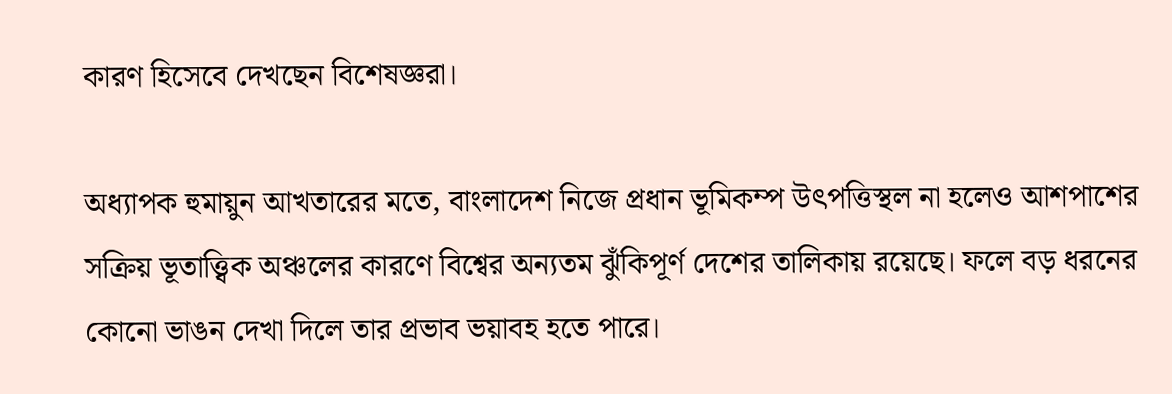কারণ হিসেবে দেখছেন বিশেষজ্ঞরা।

অধ্যাপক হুমায়ুন আখতারের মতে, বাংলাদেশ নিজে প্রধান ভূমিকম্প উৎপত্তিস্থল না হলেও আশপাশের সক্রিয় ভূতাত্ত্বিক অঞ্চলের কারণে বিশ্বের অন্যতম ঝুঁকিপূর্ণ দেশের তালিকায় রয়েছে। ফলে বড় ধরনের কোনো ভাঙন দেখা দিলে তার প্রভাব ভয়াবহ হতে পারে।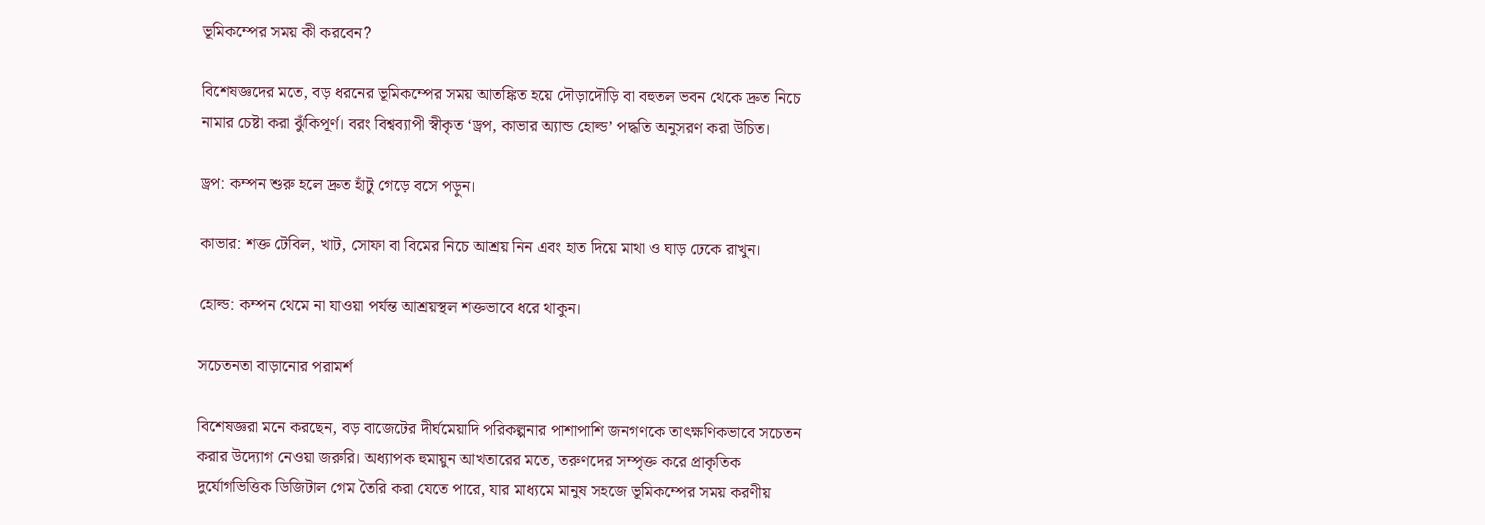ভূমিকম্পের সময় কী করবেন?

বিশেষজ্ঞদের মতে, বড় ধরনের ভূমিকম্পের সময় আতঙ্কিত হয়ে দৌড়াদৌড়ি বা বহুতল ভবন থেকে দ্রুত নিচে নামার চেষ্টা করা ঝুঁকিপূর্ণ। বরং বিশ্বব্যাপী স্বীকৃত ‘ড্রপ, কাভার অ্যান্ড হোল্ড’ পদ্ধতি অনুসরণ করা উচিত।

ড্রপ: কম্পন শুরু হলে দ্রুত হাঁটু গেড়ে বসে পড়ুন।

কাভার: শক্ত টেবিল, খাট, সোফা বা বিমের নিচে আশ্রয় নিন এবং হাত দিয়ে মাথা ও ঘাড় ঢেকে রাখুন।

হোল্ড: কম্পন থেমে না যাওয়া পর্যন্ত আশ্রয়স্থল শক্তভাবে ধরে থাকুন।

সচেতনতা বাড়ানোর পরামর্শ

বিশেষজ্ঞরা মনে করছেন, বড় বাজেটের দীর্ঘমেয়াদি পরিকল্পনার পাশাপাশি জনগণকে তাৎক্ষণিকভাবে সচেতন করার উদ্যোগ নেওয়া জরুরি। অধ্যাপক হুমায়ুন আখতারের মতে, তরুণদের সম্পৃক্ত করে প্রাকৃতিক দুর্যোগভিত্তিক ডিজিটাল গেম তৈরি করা যেতে পারে, যার মাধ্যমে মানুষ সহজে ভূমিকম্পের সময় করণীয়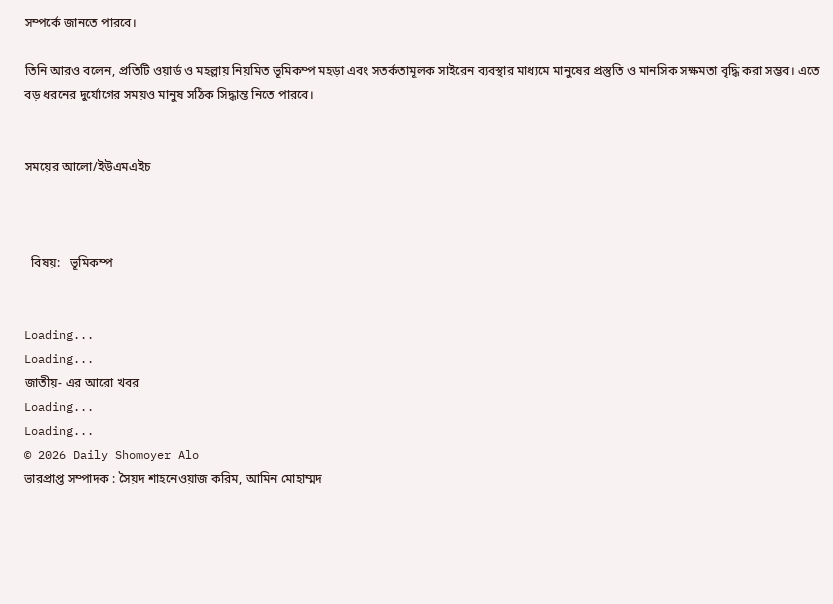সম্পর্কে জানতে পারবে।

তিনি আরও বলেন, প্রতিটি ওয়ার্ড ও মহল্লায় নিয়মিত ভূমিকম্প মহড়া এবং সতর্কতামূলক সাইরেন ব্যবস্থার মাধ্যমে মানুষের প্রস্তুতি ও মানসিক সক্ষমতা বৃদ্ধি করা সম্ভব। এতে বড় ধরনের দুর্যোগের সময়ও মানুষ সঠিক সিদ্ধান্ত নিতে পারবে।


সময়ের আলো/ইউএমএইচ



  বিষয়:   ভূমিকম্প


Loading...
Loading...
জাতীয়- এর আরো খবর
Loading...
Loading...
© 2026 Daily Shomoyer Alo
ভারপ্রাপ্ত সম্পাদক : সৈয়দ শাহনেওয়াজ করিম, আমিন মোহাম্মদ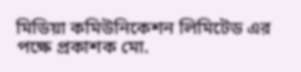মিডিয়া কমিউনিকেশন লিমিটেড এর পক্ষে প্রকাশক মো.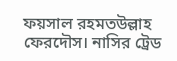ফয়সাল রহমতউল্লাহ ফেরদৌস। নাসির ট্রেড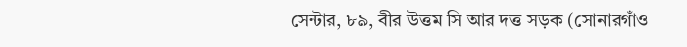সেন্টার, ৮৯, বীর উত্তম সি আর দত্ত সড়ক (সোনারগাঁও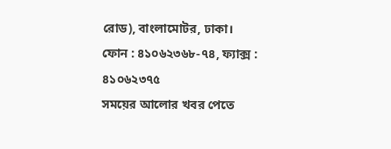রোড), বাংলামোটর, ঢাকা।
ফোন : ৪১০৬২৩৬৮-৭৪, ফ্যাক্স : ৪১০৬২৩৭৫
সময়ের আলোর খবর পেতে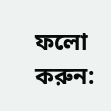ফলো করুন: